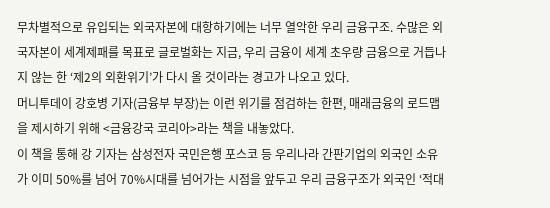무차별적으로 유입되는 외국자본에 대항하기에는 너무 열악한 우리 금융구조. 수많은 외국자본이 세계제패를 목표로 글로벌화는 지금, 우리 금융이 세계 초우량 금융으로 거듭나지 않는 한 ‘제2의 외환위기’가 다시 올 것이라는 경고가 나오고 있다.
머니투데이 강호병 기자(금융부 부장)는 이런 위기를 점검하는 한편, 매래금융의 로드맵을 제시하기 위해 <금융강국 코리아>라는 책을 내놓았다.
이 책을 통해 강 기자는 삼성전자 국민은행 포스코 등 우리나라 간판기업의 외국인 소유가 이미 50%를 넘어 70%시대를 넘어가는 시점을 앞두고 우리 금융구조가 외국인 ‘적대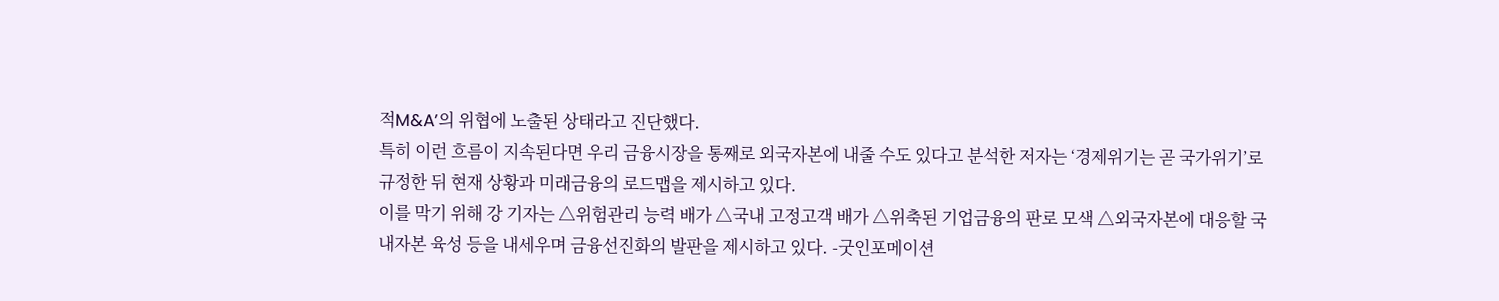적M&A’의 위협에 노출된 상태라고 진단했다.
특히 이런 흐름이 지속된다면 우리 금융시장을 통째로 외국자본에 내줄 수도 있다고 분석한 저자는 ‘경제위기는 곧 국가위기’로 규정한 뒤 현재 상황과 미래금융의 로드맵을 제시하고 있다.
이를 막기 위해 강 기자는 △위험관리 능력 배가 △국내 고정고객 배가 △위축된 기업금융의 판로 모색 △외국자본에 대응할 국내자본 육성 등을 내세우며 금융선진화의 발판을 제시하고 있다. -굿인포메이션